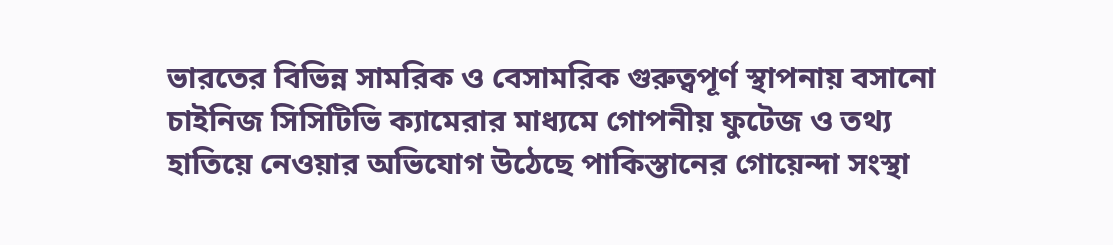ভারতের বিভিন্ন সামরিক ও বেসামরিক গুরুত্বপূর্ণ স্থাপনায় বসানো চাইনিজ সিসিটিভি ক্যামেরার মাধ্যমে গোপনীয় ফুটেজ ও তথ্য হাতিয়ে নেওয়ার অভিযোগ উঠেছে পাকিস্তানের গোয়েন্দা সংস্থা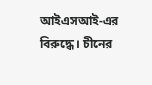আইএসআই-এর বিরুদ্ধে। চীনের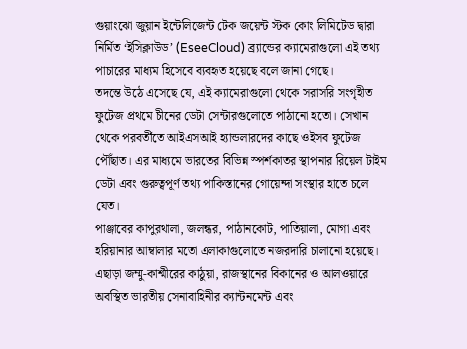গুয়াংঝো জুয়ান ইন্টেলিজেন্ট টেক জয়েন্ট স্টক কোং লিমিটেড দ্বারা নির্মিত ‘ইসিক্লাউড’ (EseeCloud) ব্র্যান্ডের ক্যামেরাগুলো এই তথ্য পাচারের মাধ্যম হিসেবে ব্যবহৃত হয়েছে বলে জানা গেছে।
তদন্তে উঠে এসেছে যে, এই ক্যামেরাগুলো থেকে সরাসরি সংগৃহীত ফুটেজ প্রথমে চীনের ডেটা সেন্টারগুলোতে পাঠানো হতো। সেখান থেকে পরবর্তীতে আইএসআই হ্যান্ডলারদের কাছে ওইসব ফুটেজ পৌঁছাত। এর মাধ্যমে ভারতের বিভিন্ন স্পর্শকাতর স্থাপনার রিয়েল টাইম ডেটা এবং গুরুত্বপূর্ণ তথ্য পাকিস্তানের গোয়েন্দা সংস্থার হাতে চলে যেত।
পাঞ্জাবের কাপুরথালা, জলন্ধর, পাঠানকোট, পাতিয়ালা, মোগা এবং হরিয়ানার আম্বালার মতো এলাকাগুলোতে নজরদারি চালানো হয়েছে। এছাড়া জম্মু-কাশ্মীরের কাঠুয়া, রাজস্থানের বিকানের ও আলওয়ারে অবস্থিত ভারতীয় সেনাবাহিনীর ক্যান্টনমেন্ট এবং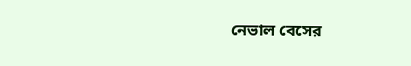নেভাল বেসের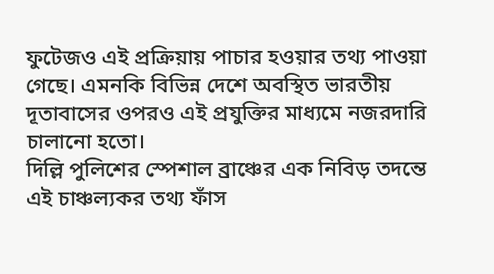ফুটেজও এই প্রক্রিয়ায় পাচার হওয়ার তথ্য পাওয়া গেছে। এমনকি বিভিন্ন দেশে অবস্থিত ভারতীয় দূতাবাসের ওপরও এই প্রযুক্তির মাধ্যমে নজরদারি চালানো হতো।
দিল্লি পুলিশের স্পেশাল ব্রাঞ্চের এক নিবিড় তদন্তে এই চাঞ্চল্যকর তথ্য ফাঁস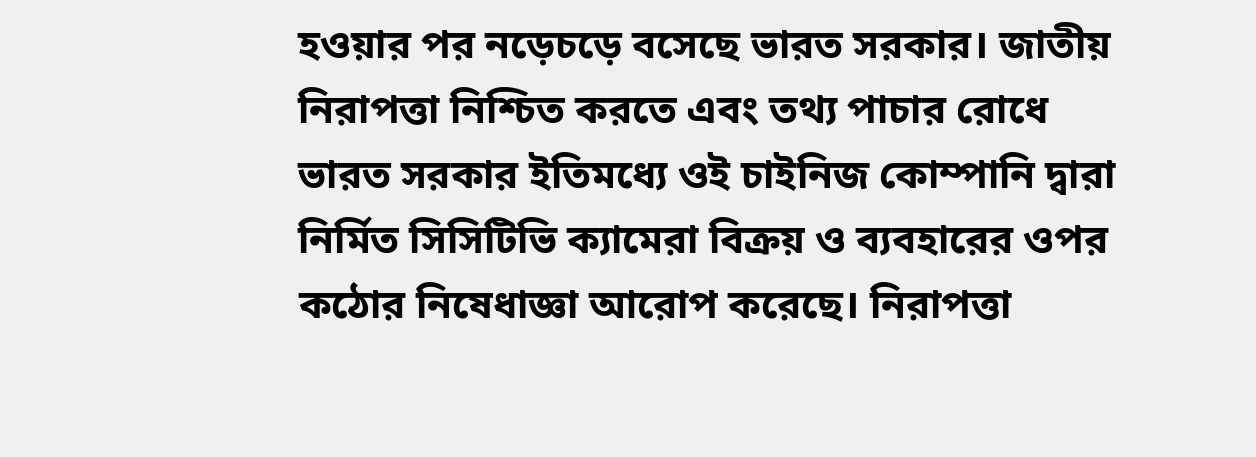হওয়ার পর নড়েচড়ে বসেছে ভারত সরকার। জাতীয় নিরাপত্তা নিশ্চিত করতে এবং তথ্য পাচার রোধে ভারত সরকার ইতিমধ্যে ওই চাইনিজ কোম্পানি দ্বারা নির্মিত সিসিটিভি ক্যামেরা বিক্রয় ও ব্যবহারের ওপর কঠোর নিষেধাজ্ঞা আরোপ করেছে। নিরাপত্তা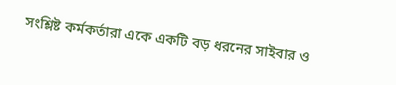সংশ্লিষ্ট কর্মকর্তারা একে একটি বড় ধরনের সাইবার ও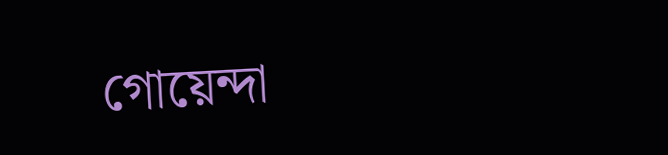গোয়েন্দা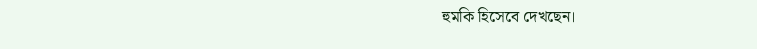হুমকি হিসেবে দেখছেন।